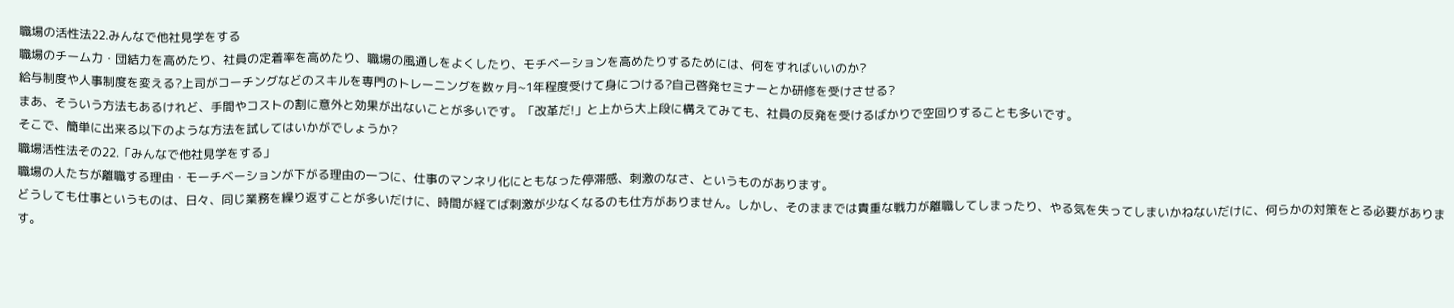職場の活性法22.みんなで他社見学をする
職場のチーム力・団結力を高めたり、社員の定着率を高めたり、職場の風通しをよくしたり、モチベーションを高めたりするためには、何をすればいいのか?
給与制度や人事制度を変える?上司がコーチングなどのスキルを専門のトレーニングを数ヶ月~1年程度受けて身につける?自己啓発セミナーとか研修を受けさせる?
まあ、そういう方法もあるけれど、手間やコストの割に意外と効果が出ないことが多いです。「改革だ!」と上から大上段に構えてみても、社員の反発を受けるばかりで空回りすることも多いです。
そこで、簡単に出来る以下のような方法を試してはいかがでしょうか?
職場活性法その22.「みんなで他社見学をする」
職場の人たちが離職する理由・モーチベーションが下がる理由の一つに、仕事のマンネリ化にともなった停滞感、刺激のなさ、というものがあります。
どうしても仕事というものは、日々、同じ業務を繰り返すことが多いだけに、時間が経てば刺激が少なくなるのも仕方がありません。しかし、そのままでは貴重な戦力が離職してしまったり、やる気を失ってしまいかねないだけに、何らかの対策をとる必要があります。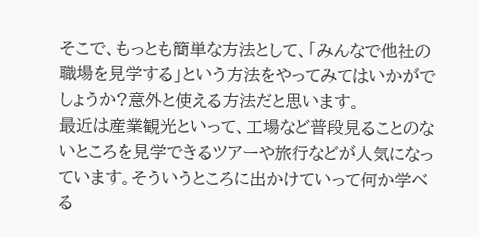そこで、もっとも簡単な方法として、「みんなで他社の職場を見学する」という方法をやってみてはいかがでしょうか?意外と使える方法だと思います。
最近は産業観光といって、工場など普段見ることのないところを見学できるツアーや旅行などが人気になっています。そういうところに出かけていって何か学べる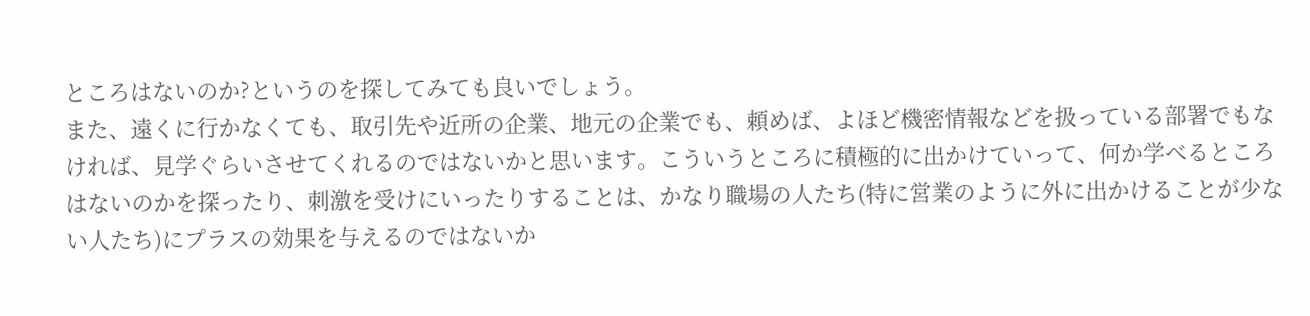ところはないのか?というのを探してみても良いでしょう。
また、遠くに行かなくても、取引先や近所の企業、地元の企業でも、頼めば、よほど機密情報などを扱っている部署でもなければ、見学ぐらいさせてくれるのではないかと思います。こういうところに積極的に出かけていって、何か学べるところはないのかを探ったり、刺激を受けにいったりすることは、かなり職場の人たち(特に営業のように外に出かけることが少ない人たち)にプラスの効果を与えるのではないか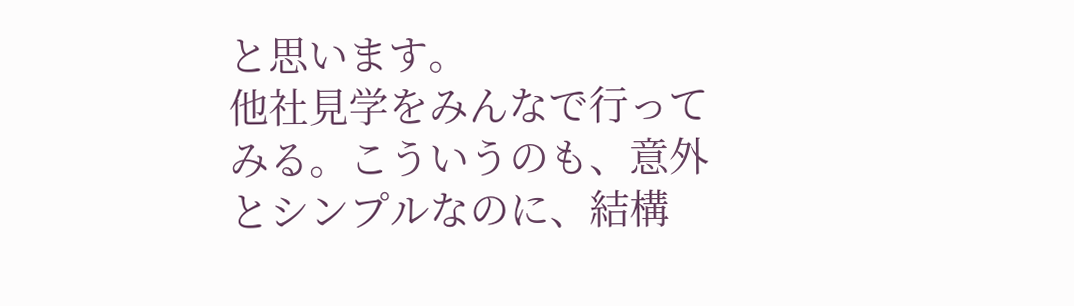と思います。
他社見学をみんなで行ってみる。こういうのも、意外とシンプルなのに、結構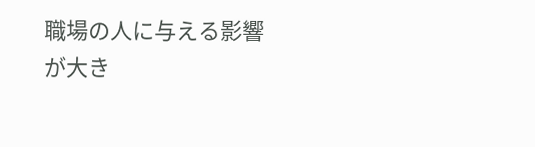職場の人に与える影響が大き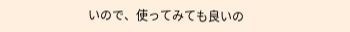いので、使ってみても良いの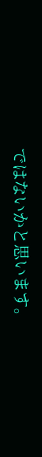ではないかと思います。